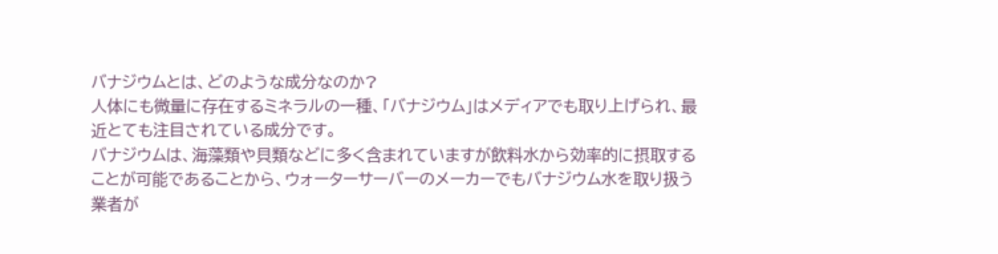バナジウムとは、どのような成分なのか?
人体にも微量に存在するミネラルの一種、「バナジウム」はメディアでも取り上げられ、最近とても注目されている成分です。
バナジウムは、海藻類や貝類などに多く含まれていますが飲料水から効率的に摂取することが可能であることから、ウォーターサーバーのメーカーでもバナジウム水を取り扱う業者が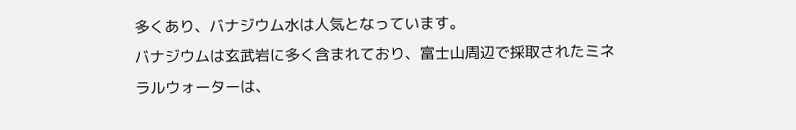多くあり、バナジウム水は人気となっています。
バナジウムは玄武岩に多く含まれており、富士山周辺で採取されたミネラルウォーターは、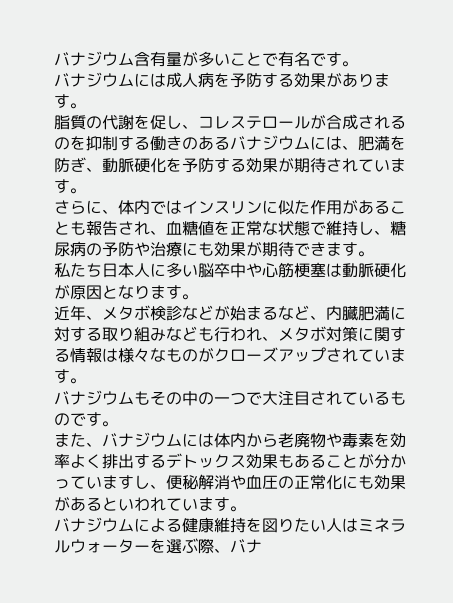バナジウム含有量が多いことで有名です。
バナジウムには成人病を予防する効果があります。
脂質の代謝を促し、コレステロールが合成されるのを抑制する働きのあるバナジウムには、肥満を防ぎ、動脈硬化を予防する効果が期待されています。
さらに、体内ではインスリンに似た作用があることも報告され、血糖値を正常な状態で維持し、糖尿病の予防や治療にも効果が期待できます。
私たち日本人に多い脳卒中や心筋梗塞は動脈硬化が原因となります。
近年、メタボ検診などが始まるなど、内臓肥満に対する取り組みなども行われ、メタボ対策に関する情報は様々なものがクローズアップされています。
バナジウムもその中の一つで大注目されているものです。
また、バナジウムには体内から老廃物や毒素を効率よく排出するデトックス効果もあることが分かっていますし、便秘解消や血圧の正常化にも効果があるといわれています。
バナジウムによる健康維持を図りたい人はミネラルウォーターを選ぶ際、バナ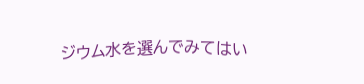ジウム水を選んでみてはい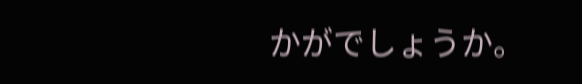かがでしょうか。